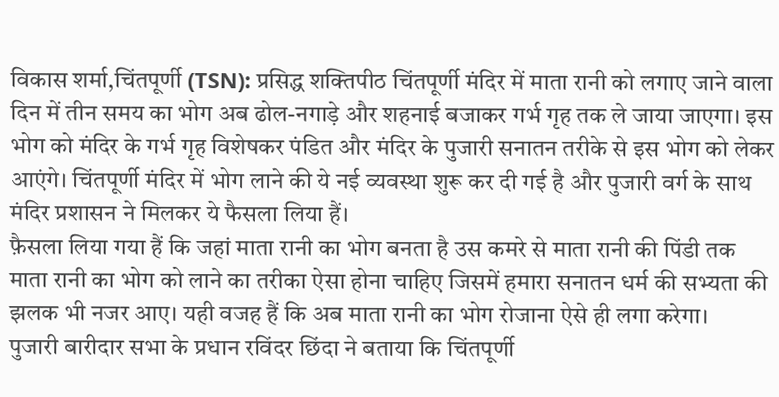विकास शर्मा,चिंतपूर्णी (TSN): प्रसिद्ध शक्तिपीठ चिंतपूर्णी मंदिर में माता रानी को लगाए जाने वाला दिन में तीन समय का भोग अब ढोल-नगाड़े और शहनाई बजाकर गर्भ गृह तक ले जाया जाएगा। इस भोग को मंदिर के गर्भ गृह विशेषकर पंडित और मंदिर के पुजारी सनातन तरीके से इस भोग को लेकर आएंगे। चिंतपूर्णी मंदिर में भोग लाने की ये नई व्यवस्था शुरू कर दी गई है और पुजारी वर्ग के साथ मंदिर प्रशासन ने मिलकर ये फैसला लिया हैं।
फ़ैसला लिया गया हैं कि जहां माता रानी का भोग बनता है उस कमरे से माता रानी की पिंडी तक माता रानी का भोग को लाने का तरीका ऐसा होना चाहिए जिसमें हमारा सनातन धर्म की सभ्यता की झलक भी नजर आए। यही वजह हैं कि अब माता रानी का भोग रोजाना ऐसे ही लगा करेगा।
पुजारी बारीदार सभा के प्रधान रविंदर छिंदा ने बताया कि चिंतपूर्णी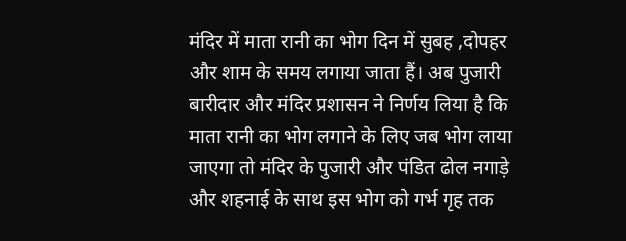मंदिर में माता रानी का भोग दिन में सुबह ,दोपहर और शाम के समय लगाया जाता हैं। अब पुजारी बारीदार और मंदिर प्रशासन ने निर्णय लिया है कि माता रानी का भोग लगाने के लिए जब भोग लाया जाएगा तो मंदिर के पुजारी और पंडित ढोल नगाड़े और शहनाई के साथ इस भोग को गर्भ गृह तक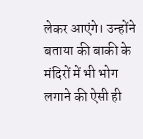लेकर आएंगे। उन्होंने बताया की बाकी के मंदिरों में भी भोग लगाने की ऐसी ही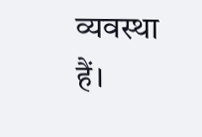व्यवस्था हैं।